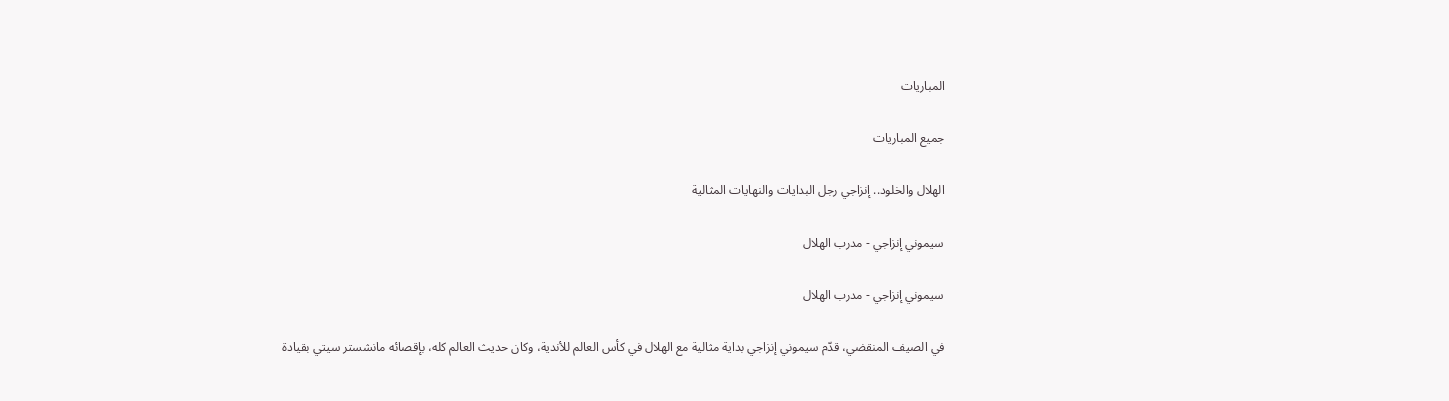المباريات

جميع المباريات

الهلال والخلود.. إنزاجي رجل البدايات والنهايات المثالية

سيموني إنزاجي - مدرب الهلال

سيموني إنزاجي - مدرب الهلال

في الصيف المنقضي، قدّم سيموني إنزاجي بداية مثالية مع الهلال في كأس العالم للأندية، وكان حديث العالم كله، بإقصائه مانشستر سيتي بقيادة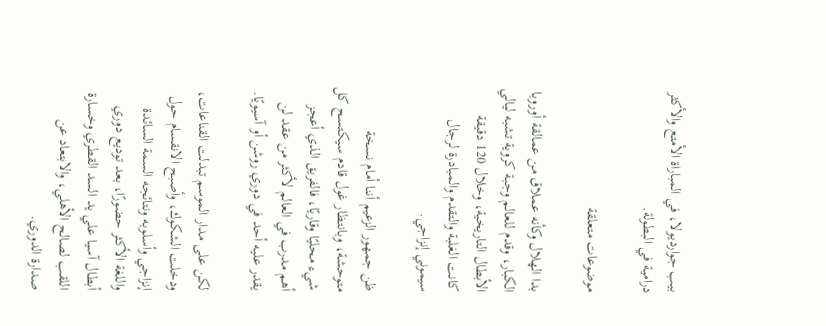بيب جوارديولا، في المباراة الأمتع والأكثر درامية في البطولة.

موضوعات متعلقة

بدا الهلال وكأنه عملاق من عمالقة أوروبا الكبار، وقدم للعالم وجبة كروية تشبه ليالي الأبطال التاريخية، وخلال 120 دقيقة كانت الغلبة والتقدم والمبادرة لرجال سيموني إنزاجي.

ظن جمهور الزعيم أننا أمام نسخة متوحشة، وبانتظار غول قادم سيكتسح كل شيء محليًا وقاريًا، فالفريق الذي أعجز أهم مدرب في العالم لأكثر من عقد لن يقدر عليه أحد في دوري روشن أو آسيويًا.

لكن على مدار الموسم تبدلت القناعات، ودخلت الشكوك، وأصبح الانقسام حول إنزاجي وأسلوبه ونتائجه السمة السائدة واللغة الأكثر حضورًا، بعد توديع دوري أبطال آسيا علي يد السد القطري وخسارة اللقب لصالح الأهلي، والابتعاد عن صدارة الدوري.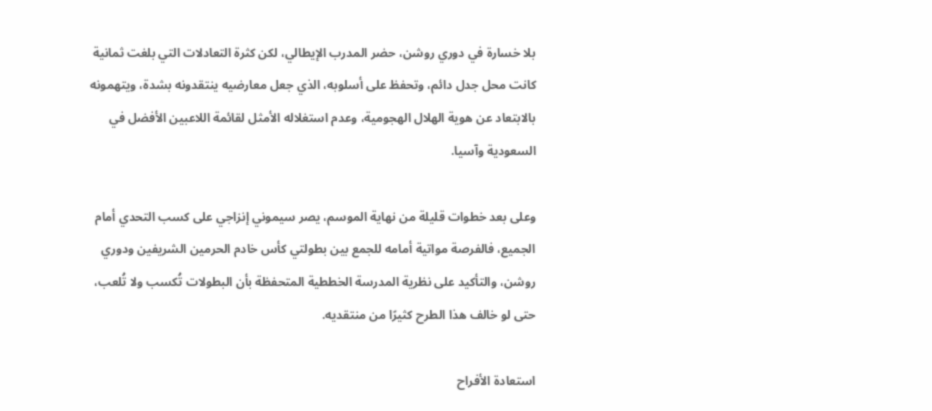بلا خسارة في دوري روشن، حضر المدرب الإيطالي، لكن كثرة التعادلات التي بلغت ثمانية كانت محل جدل دائم، وتحفظ على أسلوبه، الذي جعل معارضيه ينتقدونه بشدة، ويتهمونه بالابتعاد عن هوية الهلال الهجومية، وعدم استغلاله الأمثل لقائمة اللاعبين الأفضل في السعودية وآسيا.

وعلى بعد خطوات قليلة من نهاية الموسم، يصر سيموني إنزاجي على كسب التحدي أمام الجميع، فالفرصة مواتية أمامه للجمع بين بطولتي كأس خادم الحرمين الشريفين ودوري روشن، والتأكيد على نظرية المدرسة الخططية المتحفظة بأن البطولات تُكسب ولا تُلعب، حتى لو خالف هذا الطرح كثيرًا من منتقديه.

استعادة الأفراح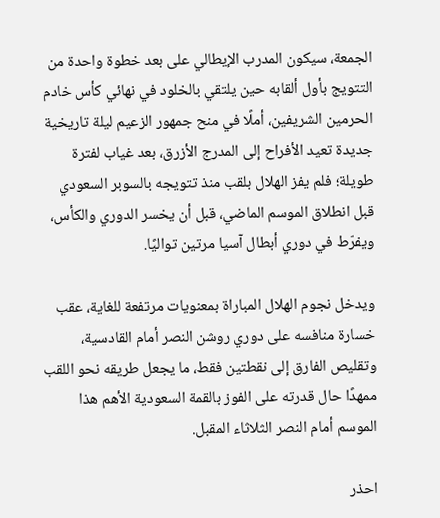الجمعة، سيكون المدرب الإيطالي على بعد خطوة واحدة من التتويج بأول ألقابه حين يلتقي بالخلود في نهائي كأس خادم الحرمين الشريفين، أملًا في منح جمهور الزعيم ليلة تاريخية جديدة تعيد الأفراح إلى المدرج الأزرق، بعد غياب لفترة طويلة؛ فلم يفز الهلال بلقب منذ تتويجه بالسوبر السعودي قبل انطلاق الموسم الماضي، قبل أن يخسر الدوري والكأس، ويفرّط في دوري أبطال آسيا مرتين تواليًا.

ويدخل نجوم الهلال المباراة بمعنويات مرتفعة للغاية، عقب خسارة منافسه على دوري روشن النصر أمام القادسية، وتقليص الفارق إلى نقطتين فقط، ما يجعل طريقه نحو اللقب ممهدًا حال قدرته على الفوز بالقمة السعودية الأهم هذا الموسم أمام النصر الثلاثاء المقبل.

احذر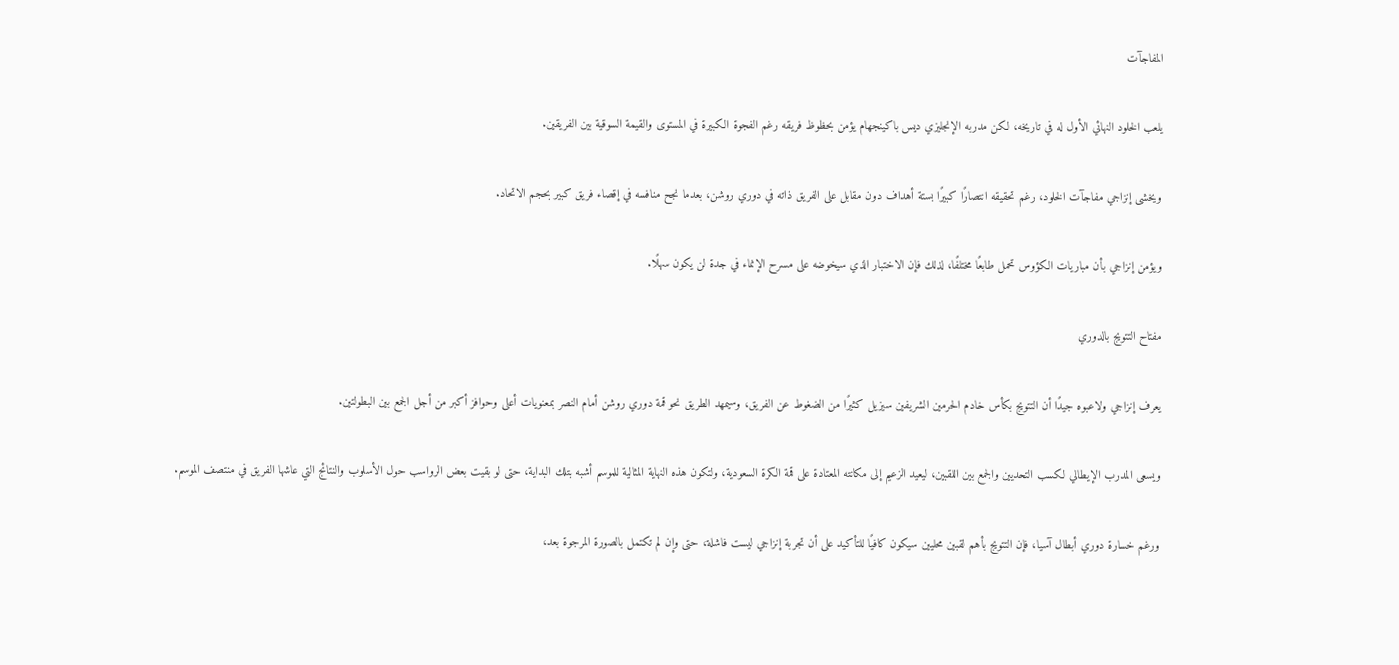المفاجآت

يلعب الخلود النهائي الأول له في تاريخه، لكن مدربه الإنجليزي ديس باكينجهام يؤمن بحظوظ فريقه رغم الفجوة الكبيرة في المستوى والقيمة السوقية بين الفريقين.

ويخشى إنزاجي مفاجآت الخلود، رغم تحقيقه انتصارًا كبيرًا بستة أهداف دون مقابل على الفريق ذاته في دوري روشن، بعدما نجح منافسه في إقصاء فريق كبير بحجم الاتحاد.

ويؤمن إنزاجي بأن مباريات الكؤوس تحمل طابعًا مختلفًا، لذلك فإن الاختبار الذي سيخوضه على مسرح الإنماء في جدة لن يكون سهلًا.

مفتاح التتويج بالدوري

يعرف إنزاجي ولاعبوه جيدًا أن التتويج بكأس خادم الحرمين الشريفين سيزيل كثيرًا من الضغوط عن الفريق، وسيمهد الطريق نحو قمة دوري روشن أمام النصر بمعنويات أعلى وحوافز أكبر من أجل الجمع بين البطولتين.

ويسعى المدرب الإيطالي لكسب التحديين والجمع بين اللقبين، ليعيد الزعيم إلى مكانته المعتادة على قمة الكرة السعودية، ولتكون هذه النهاية المثالية للموسم أشبه بتلك البداية، حتى لو بقيت بعض الرواسب حول الأسلوب والنتائج التي عاشها الفريق في منتصف الموسم.

ورغم خسارة دوري أبطال آسيا، فإن التتويج بأهم لقبين محليين سيكون كافيًا للتأكيد على أن تجربة إنزاجي ليست فاشلة، حتى وإن لم تكتمل بالصورة المرجوة بعد،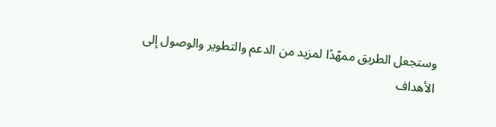وستجعل الطريق ممهّدًا لمزيد من الدعم والتطوير والوصول إلى الأهداف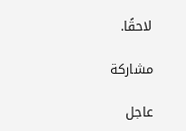لاحقًا.

مشاركة

عاجل